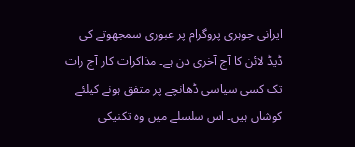ایرانی جوہری پروگرام پر عبوری سمجھوتے کی ڈیڈ لائن کا آج آخری دن ہے۔ مذاکرات کار آج رات تک کسی سیاسی ڈھانچے پر متفق ہونے کیلئے کوشاں ہیں۔ اس سلسلے میں وہ تکنیکی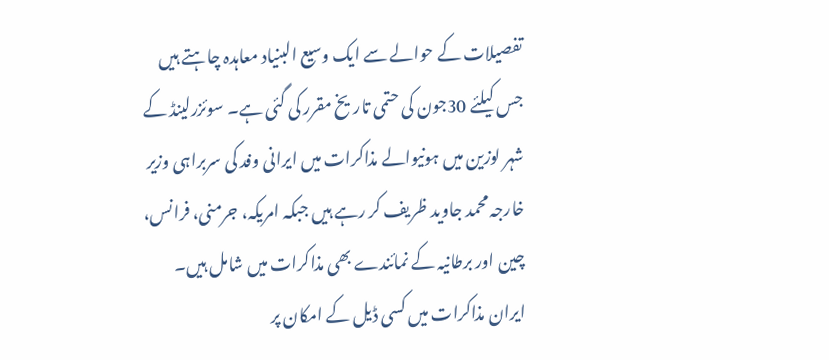تفصیلات کے حوالے سے ایک وسیع البنیاد معاہدہ چاہتے ہیں جس کیلئے 30جون کی حتمی تاریخ مقرر کی گئی ہے۔ سوئزرلینڈ کے شہر لوزین میں ہونیوالے مذاکرات میں ایرانی وفد کی سربراہی وزیر خارجہ محمد جاوید ظریف کر رہے ہیں جبکہ امریکہ، جرمنی، فرانس، چین اور برطانیہ کے نمائندے بھی مذاکرات میں شامل ہیں۔ ایران مذاکرات میں کسی ڈیل کے امکان پر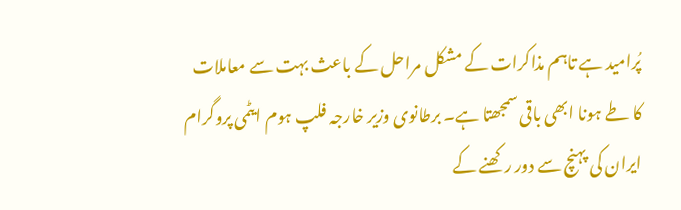پُرامید ہے تاہم مذاکرات کے مشکل مراحل کے باعث بہت سے معاملات کا طے ہونا ابھی باقی سمجھتا ہے۔ برطانوی وزیر خارجہ فلپ ہوم ایٹمی پروگرام ایران کی پہنچ سے دور رکھنے کے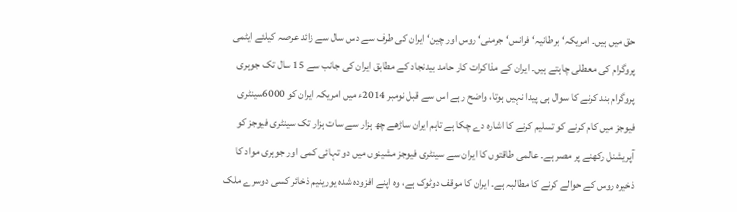حق میں ہیں۔ امریکہ‘ برطانیہ‘ فرانس‘ جرمنی‘ روس اور چین‘ ایران کی طرف سے دس سال سے زائد عرصہ کیلئے ایٹمی پروگرام کی معطلی چاہتے ہیں۔ ایران کے مذاکرات کار حامد بیدنجاد کے مطابق ایران کی جانب سے 15 سال تک جوہری پروگرام بند کرنے کا سوال ہی پیدا نہیں ہوتا، واضح رہے اس سے قبل نومبر 2014ء میں امریکہ ایران کو 6000سینٹری فیوجز میں کام کرنے کو تسلیم کرنے کا اشارہ دے چکا ہے تاہم ایران ساڑھے چھ ہزار سے سات ہزار تک سینٹری فیوجز کو آپریشنل رکھنے پر مصر ہے۔ عالمی طاقتوں کا ایران سے سینٹری فیوجز مشینوں میں دو تہائی کمی اور جوہری مواد کا ذخیرہ روس کے حوالے کرنے کا مطالبہ ہے۔ ایران کا موقف دوٹوک ہے، وہ اپنے افزودہ شدہ یورینیم ذخائر کسی دوسرے ملک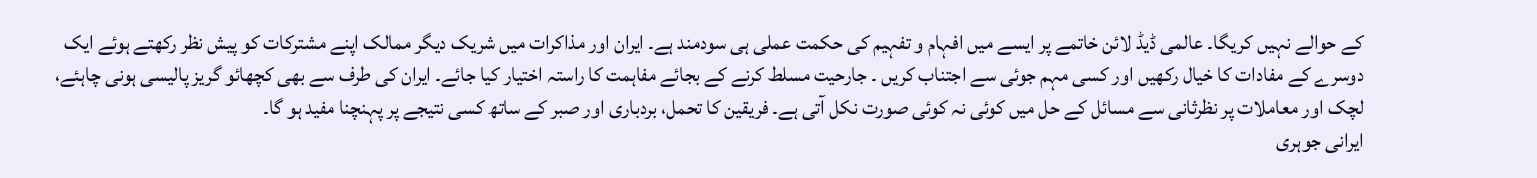کے حوالے نہیں کریگا۔ عالمی ڈیڈ لائن خاتمے پر ایسے میں افہام و تفہیم کی حکمت عملی ہی سودمند ہے۔ ایران اور مذاکرات میں شریک دیگر ممالک اپنے مشترکات کو پیش نظر رکھتے ہوئے ایک دوسرے کے مفادات کا خیال رکھیں اور کسی مہم جوئی سے اجتناب کریں ۔ جارحیت مسلط کرنے کے بجائے مفاہمت کا راستہ اختیار کیا جائے۔ ایران کی طرف سے بھی کچھائو گریز پالیسی ہونی چاہئے، لچک اور معاملات پر نظرثانی سے مسائل کے حل میں کوئی نہ کوئی صورت نکل آتی ہے۔ فریقین کا تحمل، بردباری اور صبر کے ساتھ کسی نتیجے پر پہنچنا مفید ہو گا۔
ایرانی جوہری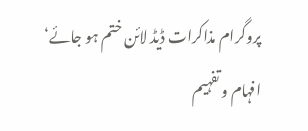پروگرام مذاکرات ڈیڈ لائن ختم ہو جائے‘ افہام و تفہیم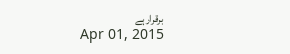برقرارہے
Apr 01, 2015